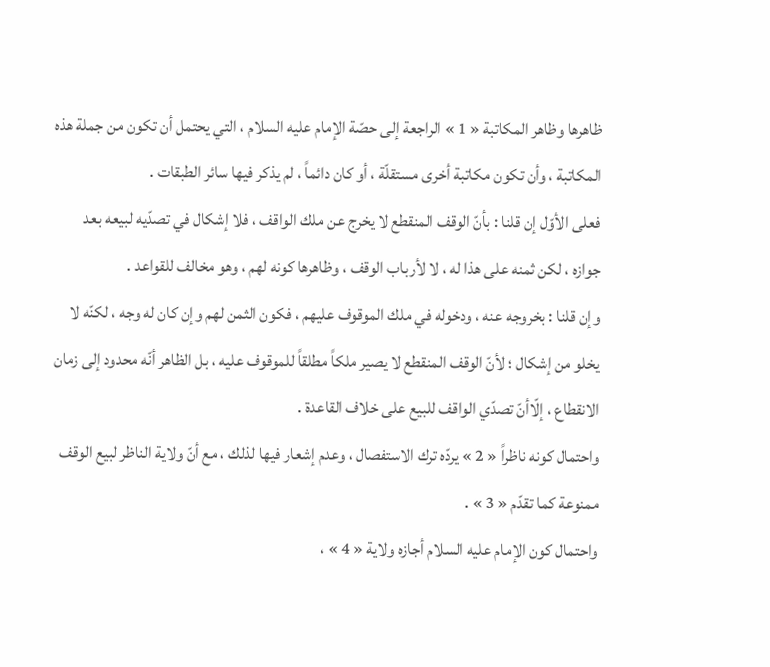ظاهرها وظاهر المكاتبة « 1 » الراجعة إلى حصّة الإمام عليه السلام ، التي يحتمل أن تكون من جملة هذه المكاتبة ، وأن تكون مكاتبة أخرى مستقلّة ، أو كان دائماً ، لم يذكر فيها سائر الطبقات .
فعلى الأوّل إن قلنا : بأنّ الوقف المنقطع لا يخرج عن ملك الواقف ، فلا إشكال في تصدّيه لبيعه بعد جوازه ، لكن ثمنه على هذا له ، لا لأرباب الوقف ، وظاهرها كونه لهم ، وهو مخالف للقواعد .
وإن قلنا : بخروجه عنه ، ودخوله في ملك الموقوف عليهم ، فكون الثمن لهم وإن كان له وجه ، لكنّه لا يخلو من إشكال ؛ لأنّ الوقف المنقطع لا يصير ملكاً مطلقاً للموقوف عليه ، بل الظاهر أنّه محدود إلى زمان الانقطاع ، إلّاأنّ تصدّي الواقف للبيع على خلاف القاعدة .
واحتمال كونه ناظراً « 2 » يردّه ترك الاستفصال ، وعدم إشعار فيها لذلك ، مع أنّ ولاية الناظر لبيع الوقف ممنوعة كما تقدّم « 3 » .
واحتمال كون الإمام عليه السلام أجازه ولاية « 4 » ،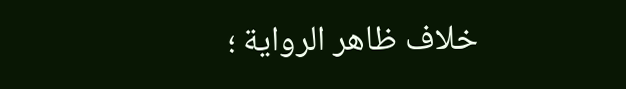خلاف ظاهر الرواية ؛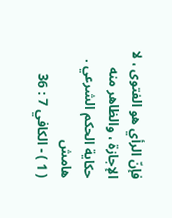فإنّ الرأي هو الفتوى ، لا الإجازة ، والظاهر منه حكاية الحكم الشرعي .
هامش
( 1 ) - الكافي 7 : 36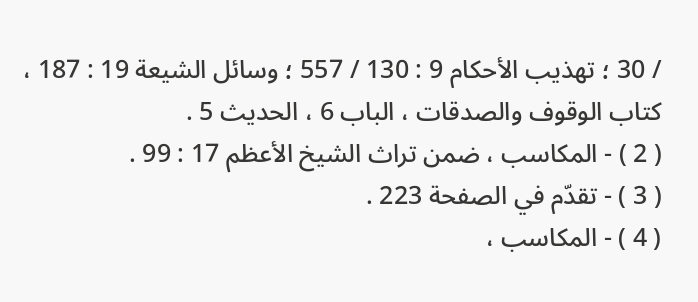/ 30 ؛ تهذيب الأحكام 9 : 130 / 557 ؛ وسائل الشيعة 19 : 187 ، كتاب الوقوف والصدقات ، الباب 6 ، الحديث 5 .
( 2 ) - المكاسب ، ضمن تراث الشيخ الأعظم 17 : 99 .
( 3 ) - تقدّم في الصفحة 223 .
( 4 ) - المكاسب ،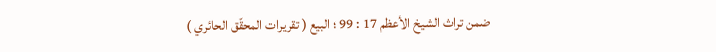ضمن تراث الشيخ الأعظم 17 : 99 ؛ البيع ( تقريرات المحقّق الحائري )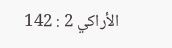الأراكي 2 : 142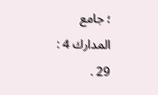؛ جامع المدارك 4 : 29 .